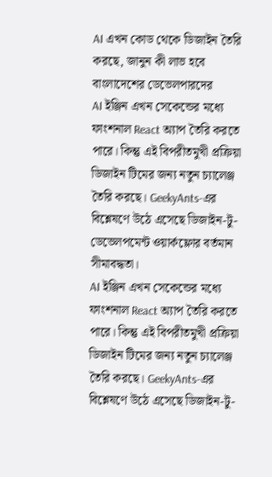AI এখন কোড থেকে ডিজাইন তৈরি করছে, জানুন কী লাভ হবে বাংলাদেশের ডেভেলপারদের
AI ইঞ্জিন এখন সেকেন্ডের মধ্যে ফাংশনাল React অ্যাপ তৈরি করতে পারে। কিন্তু এই বিপরীতমুখী প্রক্রিয়া ডিজাইন টিমের জন্য নতুন চ্যালেঞ্জ তৈরি করছে। GeekyAnts-এর বিশ্লেষণে উঠে এসেছে ডিজাইন-টু-ডেভেলপমেন্ট ওয়ার্কফ্লোর বর্তমান সীমাবদ্ধতা।
AI ইঞ্জিন এখন সেকেন্ডের মধ্যে ফাংশনাল React অ্যাপ তৈরি করতে পারে। কিন্তু এই বিপরীতমুখী প্রক্রিয়া ডিজাইন টিমের জন্য নতুন চ্যালেঞ্জ তৈরি করছে। GeekyAnts-এর বিশ্লেষণে উঠে এসেছে ডিজাইন-টু-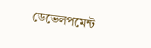ডেভেলপমেন্ট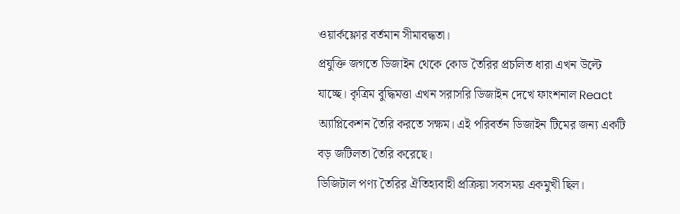ওয়ার্কফ্লোর বর্তমান সীমাবদ্ধতা।
প্রযুক্তি জগতে ডিজাইন থেকে কোড তৈরির প্রচলিত ধারা এখন উল্টে যাচ্ছে। কৃত্রিম বুদ্ধিমত্তা এখন সরাসরি ডিজাইন দেখে ফাংশনাল React অ্যাপ্লিকেশন তৈরি করতে সক্ষম। এই পরিবর্তন ডিজাইন টিমের জন্য একটি বড় জটিলতা তৈরি করেছে।
ডিজিটাল পণ্য তৈরির ঐতিহ্যবাহী প্রক্রিয়া সবসময় একমুখী ছিল।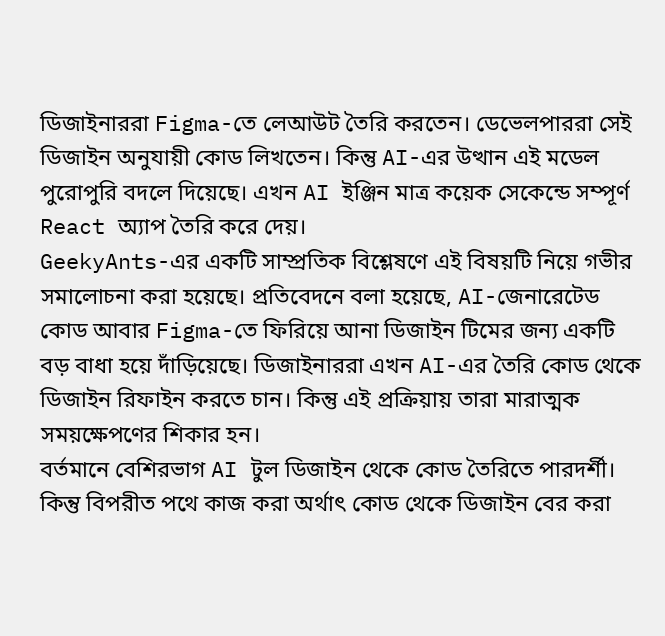ডিজাইনাররা Figma-তে লেআউট তৈরি করতেন। ডেভেলপাররা সেই ডিজাইন অনুযায়ী কোড লিখতেন। কিন্তু AI-এর উত্থান এই মডেল পুরোপুরি বদলে দিয়েছে। এখন AI ইঞ্জিন মাত্র কয়েক সেকেন্ডে সম্পূর্ণ React অ্যাপ তৈরি করে দেয়।
GeekyAnts-এর একটি সাম্প্রতিক বিশ্লেষণে এই বিষয়টি নিয়ে গভীর সমালোচনা করা হয়েছে। প্রতিবেদনে বলা হয়েছে, AI-জেনারেটেড কোড আবার Figma-তে ফিরিয়ে আনা ডিজাইন টিমের জন্য একটি বড় বাধা হয়ে দাঁড়িয়েছে। ডিজাইনাররা এখন AI-এর তৈরি কোড থেকে ডিজাইন রিফাইন করতে চান। কিন্তু এই প্রক্রিয়ায় তারা মারাত্মক সময়ক্ষেপণের শিকার হন।
বর্তমানে বেশিরভাগ AI টুল ডিজাইন থেকে কোড তৈরিতে পারদর্শী। কিন্তু বিপরীত পথে কাজ করা অর্থাৎ কোড থেকে ডিজাইন বের করা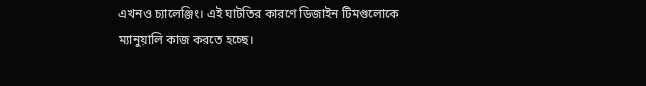এখনও চ্যালেঞ্জিং। এই ঘাটতির কারণে ডিজাইন টিমগুলোকে ম্যানুয়ালি কাজ করতে হচ্ছে।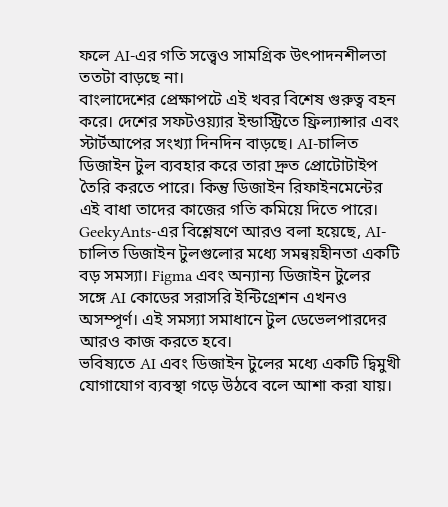ফলে AI-এর গতি সত্ত্বেও সামগ্রিক উৎপাদনশীলতা ততটা বাড়ছে না।
বাংলাদেশের প্রেক্ষাপটে এই খবর বিশেষ গুরুত্ব বহন করে। দেশের সফটওয়্যার ইন্ডাস্ট্রিতে ফ্রিল্যান্সার এবং স্টার্টআপের সংখ্যা দিনদিন বাড়ছে। AI-চালিত ডিজাইন টুল ব্যবহার করে তারা দ্রুত প্রোটোটাইপ তৈরি করতে পারে। কিন্তু ডিজাইন রিফাইনমেন্টের এই বাধা তাদের কাজের গতি কমিয়ে দিতে পারে।
GeekyAnts-এর বিশ্লেষণে আরও বলা হয়েছে, AI-চালিত ডিজাইন টুলগুলোর মধ্যে সমন্বয়হীনতা একটি বড় সমস্যা। Figma এবং অন্যান্য ডিজাইন টুলের সঙ্গে AI কোডের সরাসরি ইন্টিগ্রেশন এখনও অসম্পূর্ণ। এই সমস্যা সমাধানে টুল ডেভেলপারদের আরও কাজ করতে হবে।
ভবিষ্যতে AI এবং ডিজাইন টুলের মধ্যে একটি দ্বিমুখী যোগাযোগ ব্যবস্থা গড়ে উঠবে বলে আশা করা যায়।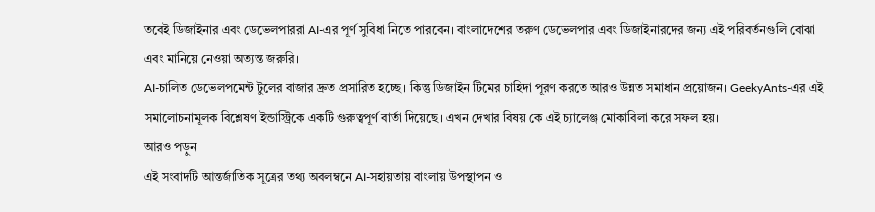তবেই ডিজাইনার এবং ডেভেলপাররা AI-এর পূর্ণ সুবিধা নিতে পারবেন। বাংলাদেশের তরুণ ডেভেলপার এবং ডিজাইনারদের জন্য এই পরিবর্তনগুলি বোঝা এবং মানিয়ে নেওয়া অত্যন্ত জরুরি।
AI-চালিত ডেভেলপমেন্ট টুলের বাজার দ্রুত প্রসারিত হচ্ছে। কিন্তু ডিজাইন টিমের চাহিদা পূরণ করতে আরও উন্নত সমাধান প্রয়োজন। GeekyAnts-এর এই সমালোচনামূলক বিশ্লেষণ ইন্ডাস্ট্রিকে একটি গুরুত্বপূর্ণ বার্তা দিয়েছে। এখন দেখার বিষয় কে এই চ্যালেঞ্জ মোকাবিলা করে সফল হয়।
আরও পড়ুন
এই সংবাদটি আন্তর্জাতিক সূত্রের তথ্য অবলম্বনে AI-সহায়তায় বাংলায় উপস্থাপন ও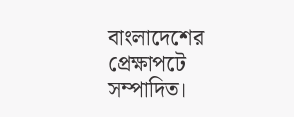বাংলাদেশের প্রেক্ষাপটে সম্পাদিত।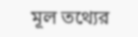মূল তথ্যের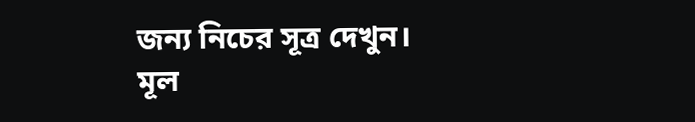জন্য নিচের সূত্র দেখুন।
মূল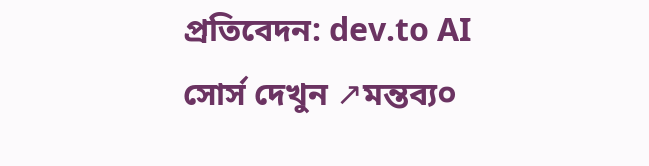প্রতিবেদন: dev.to AI
সোর্স দেখুন ↗মন্তব্য০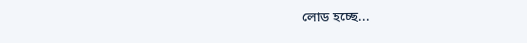লোড হচ্ছে...